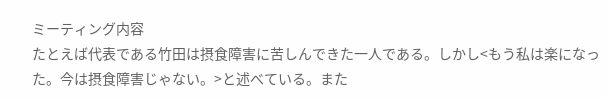ミーティング内容
たとえば代表である竹田は摂食障害に苦しんできた一人である。しかし<もう私は楽になった。今は摂食障害じゃない。>と述べている。また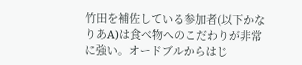竹田を補佐している参加者(以下かなりあA)は食べ物へのこだわりが非常に強い。オードブルからはじ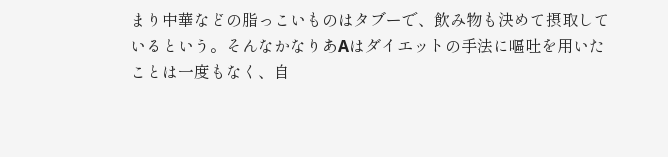まり中華などの脂っこいものはタブーで、飲み物も決めて摂取しているという。そんなかなりあAはダイエットの手法に嘔吐を用いたことは一度もなく、自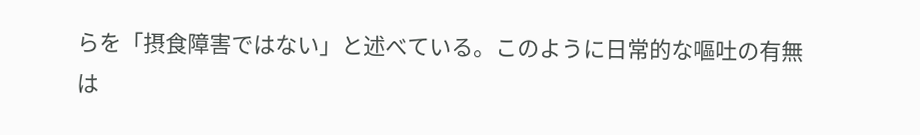らを「摂食障害ではない」と述べている。このように日常的な嘔吐の有無は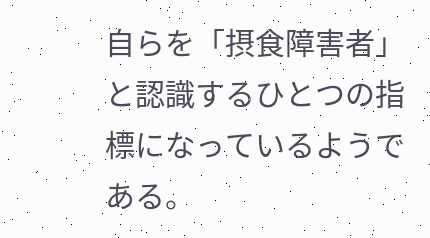自らを「摂食障害者」と認識するひとつの指標になっているようである。